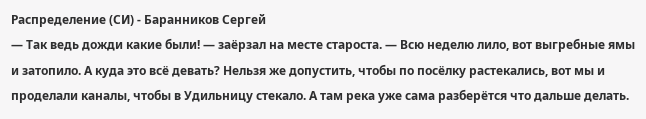Распределение (СИ) - Баранников Сергей
— Так ведь дожди какие были! — заёрзал на месте староста. — Всю неделю лило, вот выгребные ямы и затопило. А куда это всё девать? Нельзя же допустить, чтобы по посёлку растекались, вот мы и проделали каналы, чтобы в Удильницу стекало. А там река уже сама разберётся что дальше делать.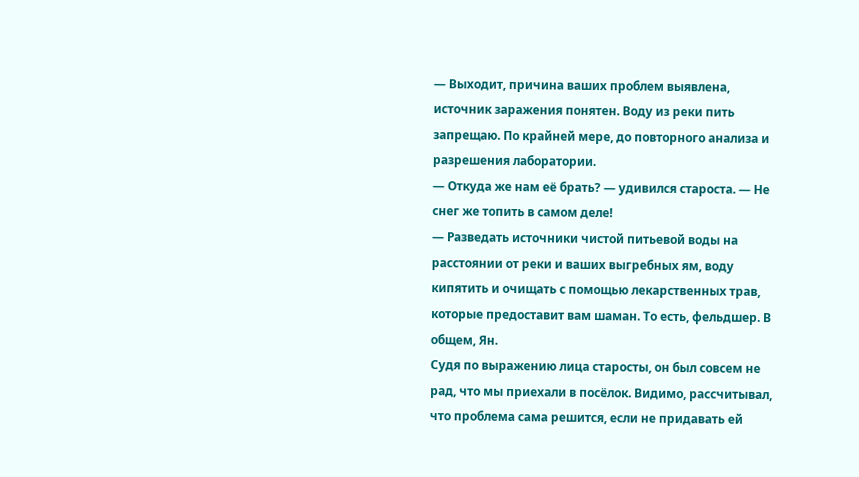— Выходит, причина ваших проблем выявлена, источник заражения понятен. Воду из реки пить запрещаю. По крайней мере, до повторного анализа и разрешения лаборатории.
— Откуда же нам её брать? — удивился староста. — Не снег же топить в самом деле!
— Разведать источники чистой питьевой воды на расстоянии от реки и ваших выгребных ям, воду кипятить и очищать с помощью лекарственных трав, которые предоставит вам шаман. То есть, фельдшер. В общем, Ян.
Судя по выражению лица старосты, он был совсем не рад, что мы приехали в посёлок. Видимо, рассчитывал, что проблема сама решится, если не придавать ей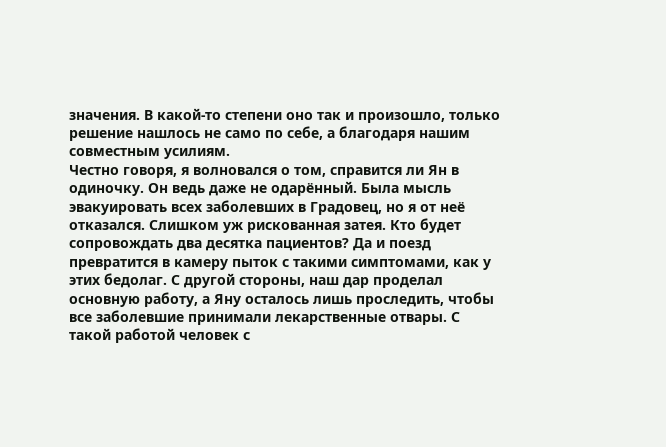значения. В какой-то степени оно так и произошло, только решение нашлось не само по себе, а благодаря нашим совместным усилиям.
Честно говоря, я волновался о том, справится ли Ян в одиночку. Он ведь даже не одарённый. Была мысль эвакуировать всех заболевших в Градовец, но я от неё отказался. Слишком уж рискованная затея. Кто будет сопровождать два десятка пациентов? Да и поезд превратится в камеру пыток с такими симптомами, как у этих бедолаг. С другой стороны, наш дар проделал основную работу, а Яну осталось лишь проследить, чтобы все заболевшие принимали лекарственные отвары. С такой работой человек с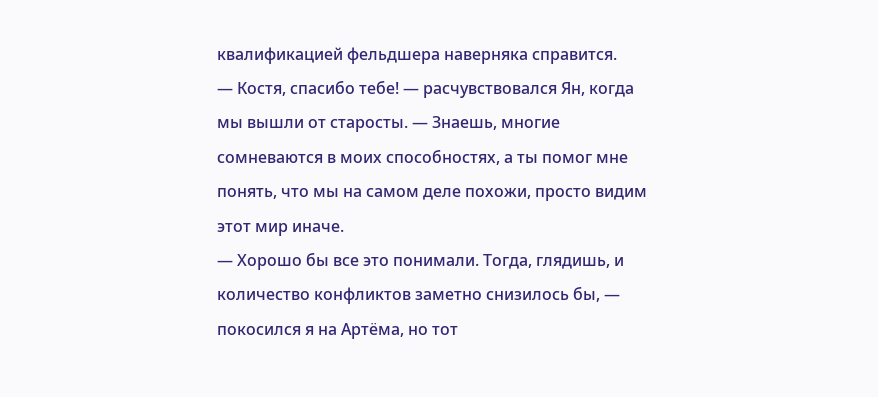квалификацией фельдшера наверняка справится.
— Костя, спасибо тебе! — расчувствовался Ян, когда мы вышли от старосты. — Знаешь, многие сомневаются в моих способностях, а ты помог мне понять, что мы на самом деле похожи, просто видим этот мир иначе.
— Хорошо бы все это понимали. Тогда, глядишь, и количество конфликтов заметно снизилось бы, — покосился я на Артёма, но тот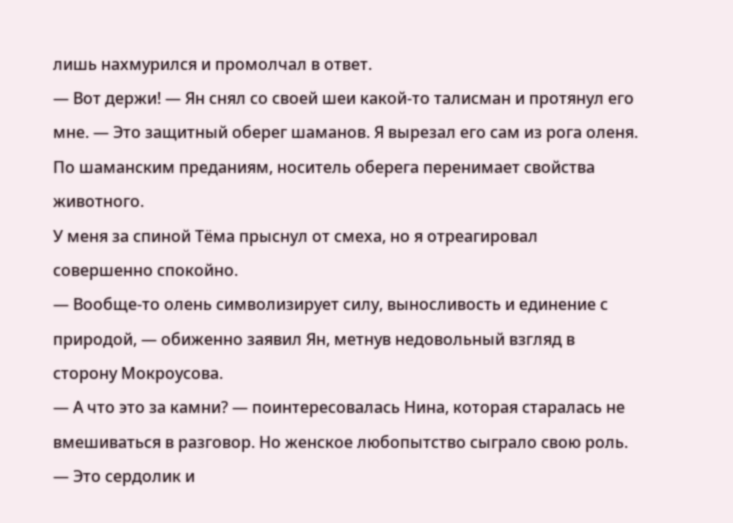лишь нахмурился и промолчал в ответ.
— Вот держи! — Ян снял со своей шеи какой-то талисман и протянул его мне. — Это защитный оберег шаманов. Я вырезал его сам из рога оленя. По шаманским преданиям, носитель оберега перенимает свойства животного.
У меня за спиной Тёма прыснул от смеха, но я отреагировал совершенно спокойно.
— Вообще-то олень символизирует силу, выносливость и единение с природой, — обиженно заявил Ян, метнув недовольный взгляд в сторону Мокроусова.
— А что это за камни? — поинтересовалась Нина, которая старалась не вмешиваться в разговор. Но женское любопытство сыграло свою роль.
— Это сердолик и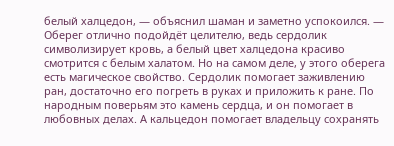белый халцедон, — объяснил шаман и заметно успокоился. — Оберег отлично подойдёт целителю, ведь сердолик символизирует кровь, а белый цвет халцедона красиво смотрится с белым халатом. Но на самом деле, у этого оберега есть магическое свойство. Сердолик помогает заживлению ран, достаточно его погреть в руках и приложить к ране. По народным поверьям это камень сердца, и он помогает в любовных делах. А кальцедон помогает владельцу сохранять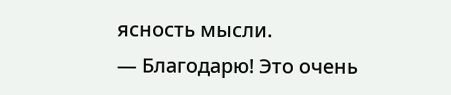ясность мысли.
— Благодарю! Это очень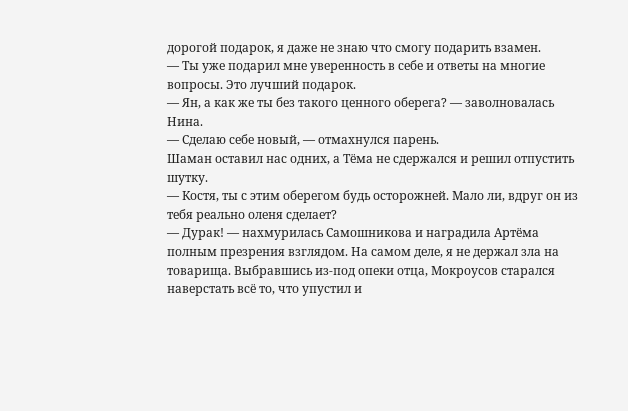дорогой подарок, я даже не знаю что смогу подарить взамен.
— Ты уже подарил мне уверенность в себе и ответы на многие вопросы. Это лучший подарок.
— Ян, а как же ты без такого ценного оберега? — заволновалась Нина.
— Сделаю себе новый, — отмахнулся парень.
Шаман оставил нас одних, а Тёма не сдержался и решил отпустить шутку.
— Костя, ты с этим оберегом будь осторожней. Мало ли, вдруг он из тебя реально оленя сделает?
— Дурак! — нахмурилась Самошникова и наградила Артёма полным презрения взглядом. На самом деле, я не держал зла на товарища. Выбравшись из-под опеки отца, Мокроусов старался наверстать всё то, что упустил и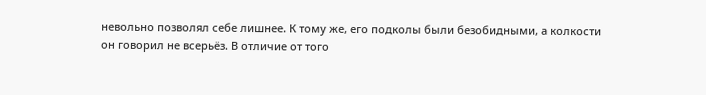невольно позволял себе лишнее. К тому же, его подколы были безобидными, а колкости он говорил не всерьёз. В отличие от того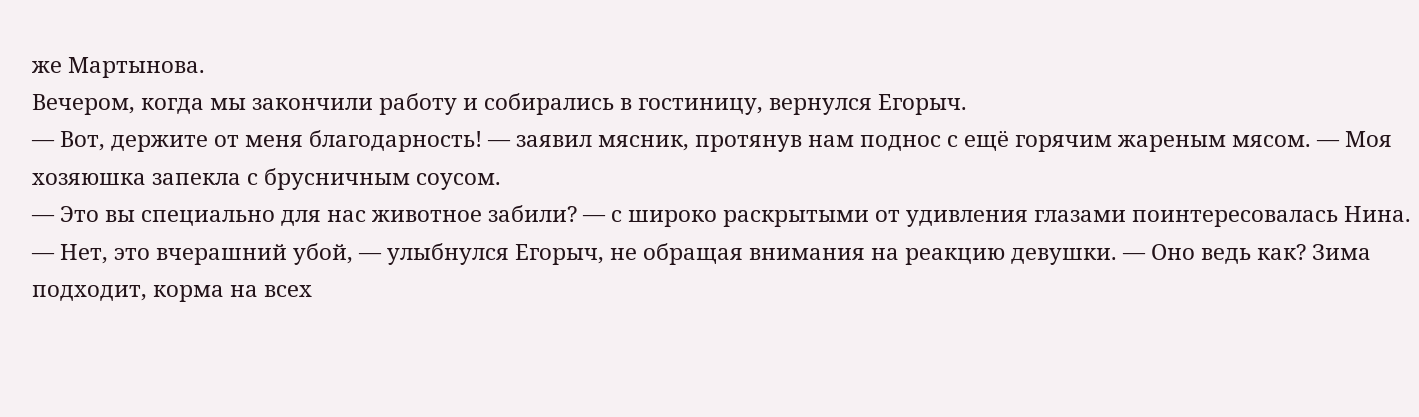же Мартынова.
Вечером, когда мы закончили работу и собирались в гостиницу, вернулся Егорыч.
— Вот, держите от меня благодарность! — заявил мясник, протянув нам поднос с ещё горячим жареным мясом. — Моя хозяюшка запекла с брусничным соусом.
— Это вы специально для нас животное забили? — с широко раскрытыми от удивления глазами поинтересовалась Нина.
— Нет, это вчерашний убой, — улыбнулся Егорыч, не обращая внимания на реакцию девушки. — Оно ведь как? Зима подходит, корма на всех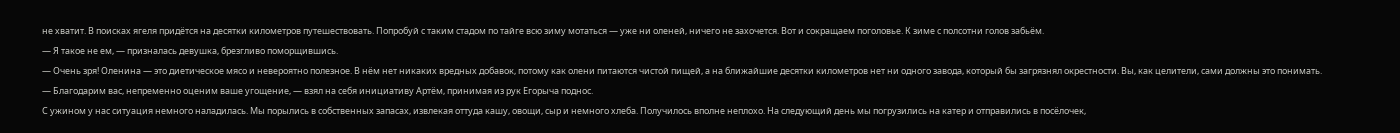не хватит. В поисках ягеля придётся на десятки километров путешествовать. Попробуй с таким стадом по тайге всю зиму мотаться — уже ни оленей, ничего не захочется. Вот и сокращаем поголовье. К зиме с полсотни голов забьём.
— Я такое не ем, — призналась девушка, брезгливо поморщившись.
— Очень зря! Оленина — это диетическое мясо и невероятно полезное. В нём нет никаких вредных добавок, потому как олени питаются чистой пищей, а на ближайшие десятки километров нет ни одного завода, который бы загрязнял окрестности. Вы, как целители, сами должны это понимать.
— Благодарим вас, непременно оценим ваше угощение, — взял на себя инициативу Артём, принимая из рук Егорыча поднос.
С ужином у нас ситуация немного наладилась. Мы порылись в собственных запасах, извлекая оттуда кашу, овощи, сыр и немного хлеба. Получилось вполне неплохо. На следующий день мы погрузились на катер и отправились в посёлочек,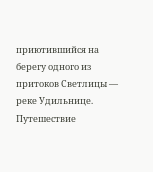приютившийся на берегу одного из притоков Светлицы — реке Удильнице. Путешествие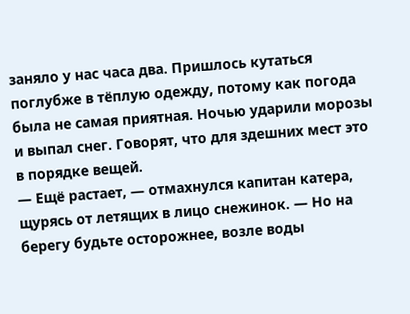заняло у нас часа два. Пришлось кутаться поглубже в тёплую одежду, потому как погода была не самая приятная. Ночью ударили морозы и выпал снег. Говорят, что для здешних мест это в порядке вещей.
— Ещё растает, — отмахнулся капитан катера, щурясь от летящих в лицо снежинок. — Но на берегу будьте осторожнее, возле воды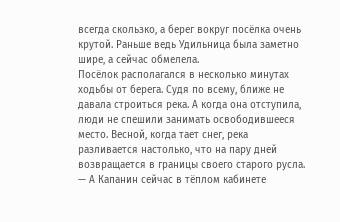всегда скользко, а берег вокруг посёлка очень крутой. Раньше ведь Удильница была заметно шире, а сейчас обмелела.
Посёлок располагался в несколько минутах ходьбы от берега. Судя по всему, ближе не давала строиться река. А когда она отступила, люди не спешили занимать освободившееся место. Весной, когда тает снег, река разливается настолько, что на пару дней возвращается в границы своего старого русла.
— А Капанин сейчас в тёплом кабинете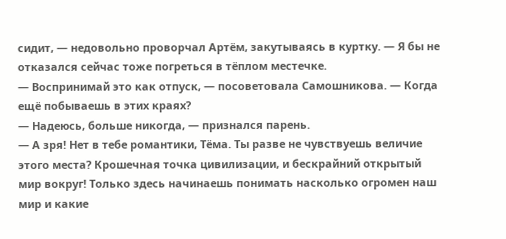сидит, — недовольно проворчал Артём, закутываясь в куртку. — Я бы не отказался сейчас тоже погреться в тёплом местечке.
— Воспринимай это как отпуск, — посоветовала Самошникова. — Когда ещё побываешь в этих краях?
— Надеюсь, больше никогда, — признался парень.
— А зря! Нет в тебе романтики, Тёма. Ты разве не чувствуешь величие этого места? Крошечная точка цивилизации, и бескрайний открытый мир вокруг! Только здесь начинаешь понимать насколько огромен наш мир и какие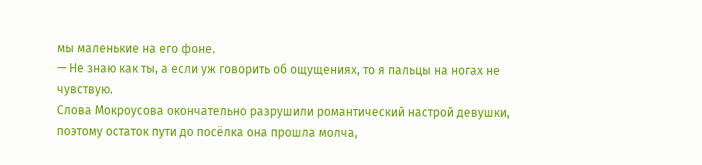мы маленькие на его фоне.
— Не знаю как ты, а если уж говорить об ощущениях, то я пальцы на ногах не чувствую.
Слова Мокроусова окончательно разрушили романтический настрой девушки, поэтому остаток пути до посёлка она прошла молча,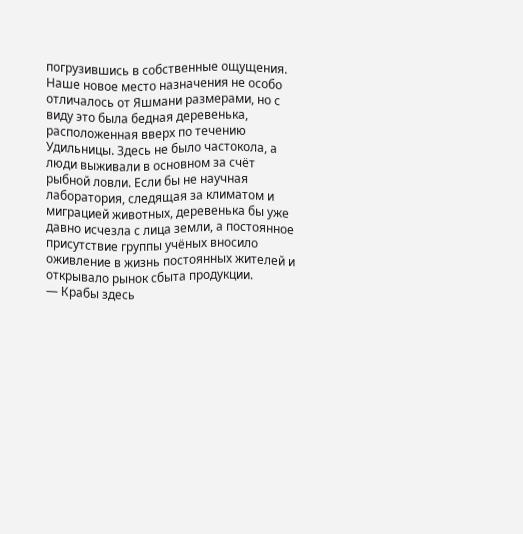погрузившись в собственные ощущения.
Наше новое место назначения не особо отличалось от Яшмани размерами, но с виду это была бедная деревенька, расположенная вверх по течению Удильницы. Здесь не было частокола, а люди выживали в основном за счёт рыбной ловли. Если бы не научная лаборатория, следящая за климатом и миграцией животных, деревенька бы уже давно исчезла с лица земли, а постоянное присутствие группы учёных вносило оживление в жизнь постоянных жителей и открывало рынок сбыта продукции.
— Крабы здесь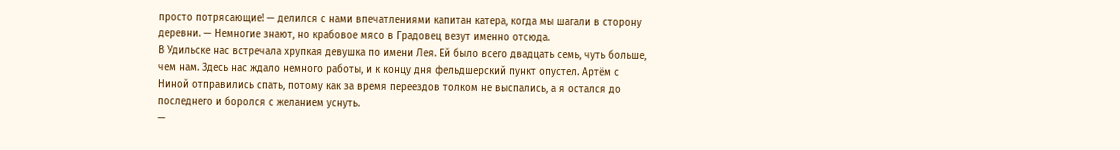просто потрясающие! — делился с нами впечатлениями капитан катера, когда мы шагали в сторону деревни. — Немногие знают, но крабовое мясо в Градовец везут именно отсюда.
В Удильске нас встречала хрупкая девушка по имени Лея. Ей было всего двадцать семь, чуть больше, чем нам. Здесь нас ждало немного работы, и к концу дня фельдшерский пункт опустел. Артём с Ниной отправились спать, потому как за время переездов толком не выспались, а я остался до последнего и боролся с желанием уснуть.
—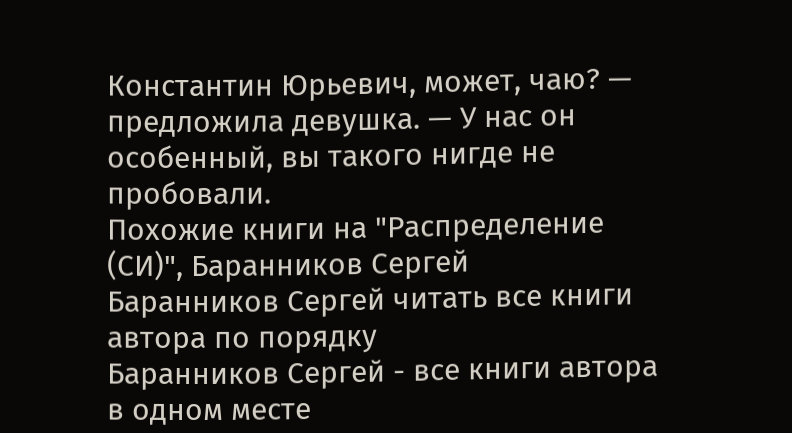Константин Юрьевич, может, чаю? — предложила девушка. — У нас он особенный, вы такого нигде не пробовали.
Похожие книги на "Распределение (СИ)", Баранников Сергей
Баранников Сергей читать все книги автора по порядку
Баранников Сергей - все книги автора в одном месте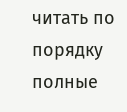читать по порядку полные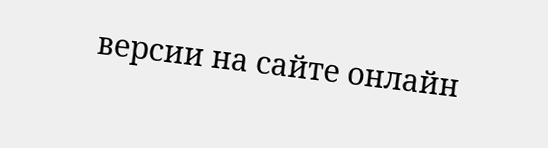версии на сайте онлайн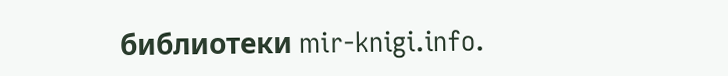библиотеки mir-knigi.info.